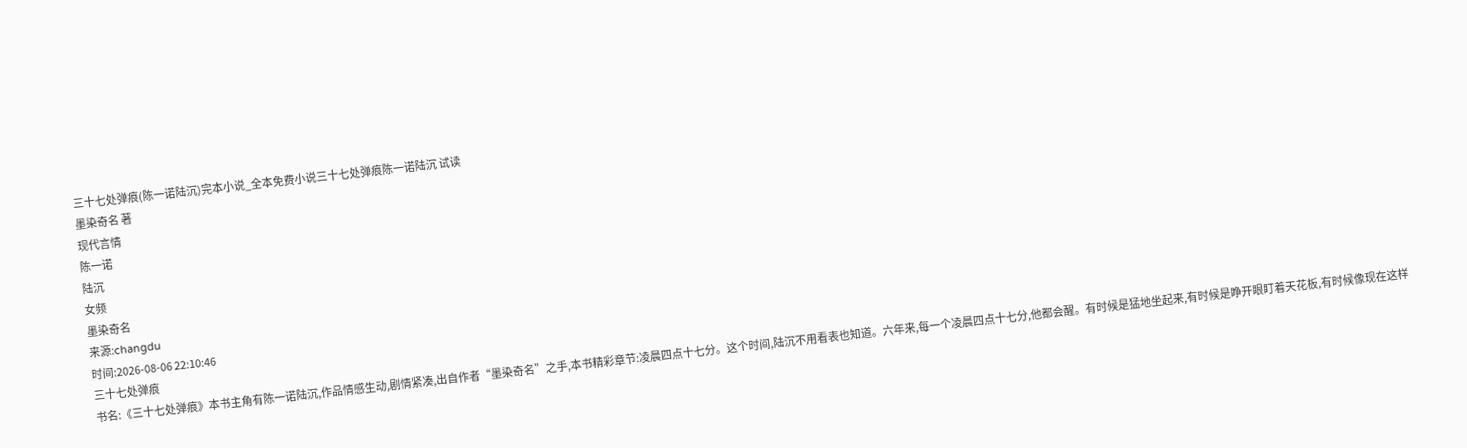三十七处弹痕(陈一诺陆沉)完本小说_全本免费小说三十七处弹痕陈一诺陆沉 试读
墨染奇名 著
现代言情
陈一诺
陆沉
女频
墨染奇名
来源:changdu
时间:2026-08-06 22:10:46
三十七处弹痕
书名:《三十七处弹痕》本书主角有陈一诺陆沉,作品情感生动,剧情紧凑,出自作者“墨染奇名”之手,本书精彩章节:凌晨四点十七分。这个时间,陆沉不用看表也知道。六年来,每一个凌晨四点十七分,他都会醒。有时候是猛地坐起来,有时候是睁开眼盯着天花板,有时候像现在这样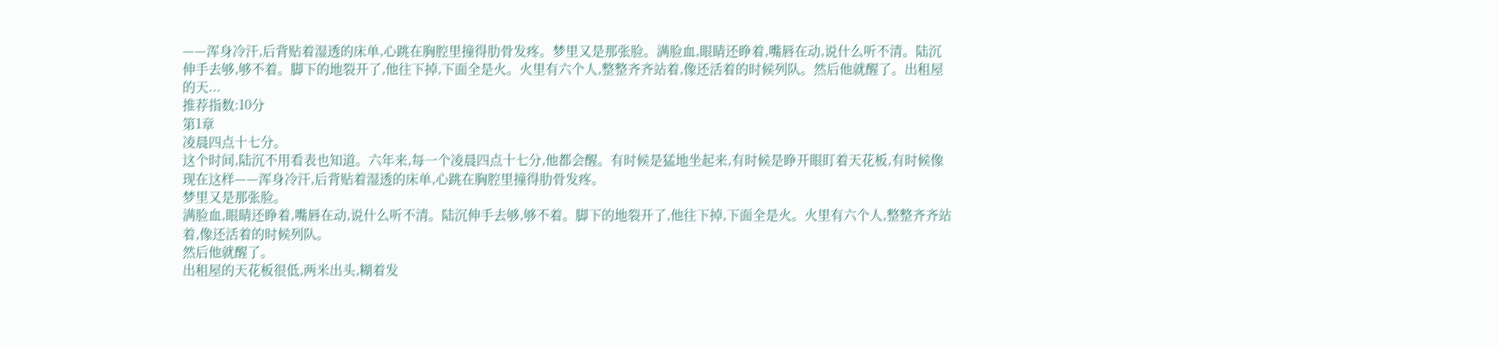——浑身冷汗,后背贴着湿透的床单,心跳在胸腔里撞得肋骨发疼。梦里又是那张脸。满脸血,眼睛还睁着,嘴唇在动,说什么听不清。陆沉伸手去够,够不着。脚下的地裂开了,他往下掉,下面全是火。火里有六个人,整整齐齐站着,像还活着的时候列队。然后他就醒了。出租屋的天...
推荐指数:10分
第1章
凌晨四点十七分。
这个时间,陆沉不用看表也知道。六年来,每一个凌晨四点十七分,他都会醒。有时候是猛地坐起来,有时候是睁开眼盯着天花板,有时候像现在这样——浑身冷汗,后背贴着湿透的床单,心跳在胸腔里撞得肋骨发疼。
梦里又是那张脸。
满脸血,眼睛还睁着,嘴唇在动,说什么听不清。陆沉伸手去够,够不着。脚下的地裂开了,他往下掉,下面全是火。火里有六个人,整整齐齐站着,像还活着的时候列队。
然后他就醒了。
出租屋的天花板很低,两米出头,糊着发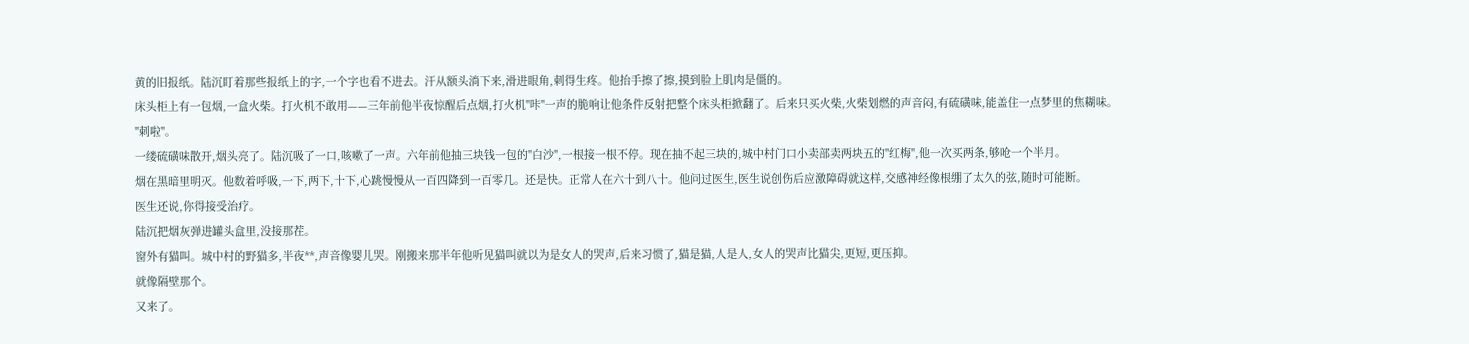黄的旧报纸。陆沉盯着那些报纸上的字,一个字也看不进去。汗从额头淌下来,滑进眼角,刺得生疼。他抬手擦了擦,摸到脸上肌肉是僵的。
床头柜上有一包烟,一盒火柴。打火机不敢用——三年前他半夜惊醒后点烟,打火机"咔"一声的脆响让他条件反射把整个床头柜掀翻了。后来只买火柴,火柴划燃的声音闷,有硫磺味,能盖住一点梦里的焦糊味。
"刺啦"。
一缕硫磺味散开,烟头亮了。陆沉吸了一口,咳嗽了一声。六年前他抽三块钱一包的"白沙",一根接一根不停。现在抽不起三块的,城中村门口小卖部卖两块五的"红梅",他一次买两条,够呛一个半月。
烟在黑暗里明灭。他数着呼吸,一下,两下,十下,心跳慢慢从一百四降到一百零几。还是快。正常人在六十到八十。他问过医生,医生说创伤后应激障碍就这样,交感神经像根绷了太久的弦,随时可能断。
医生还说,你得接受治疗。
陆沉把烟灰弹进罐头盒里,没接那茬。
窗外有猫叫。城中村的野猫多,半夜**,声音像婴儿哭。刚搬来那半年他听见猫叫就以为是女人的哭声,后来习惯了,猫是猫,人是人,女人的哭声比猫尖,更短,更压抑。
就像隔壁那个。
又来了。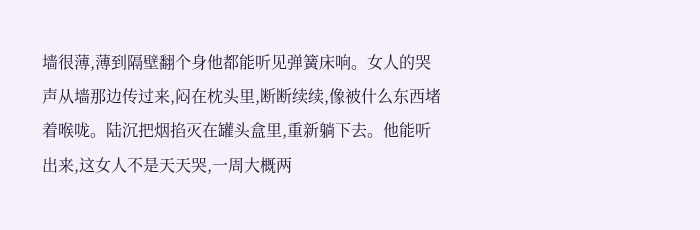墙很薄,薄到隔壁翻个身他都能听见弹簧床响。女人的哭声从墙那边传过来,闷在枕头里,断断续续,像被什么东西堵着喉咙。陆沉把烟掐灭在罐头盒里,重新躺下去。他能听出来,这女人不是天天哭,一周大概两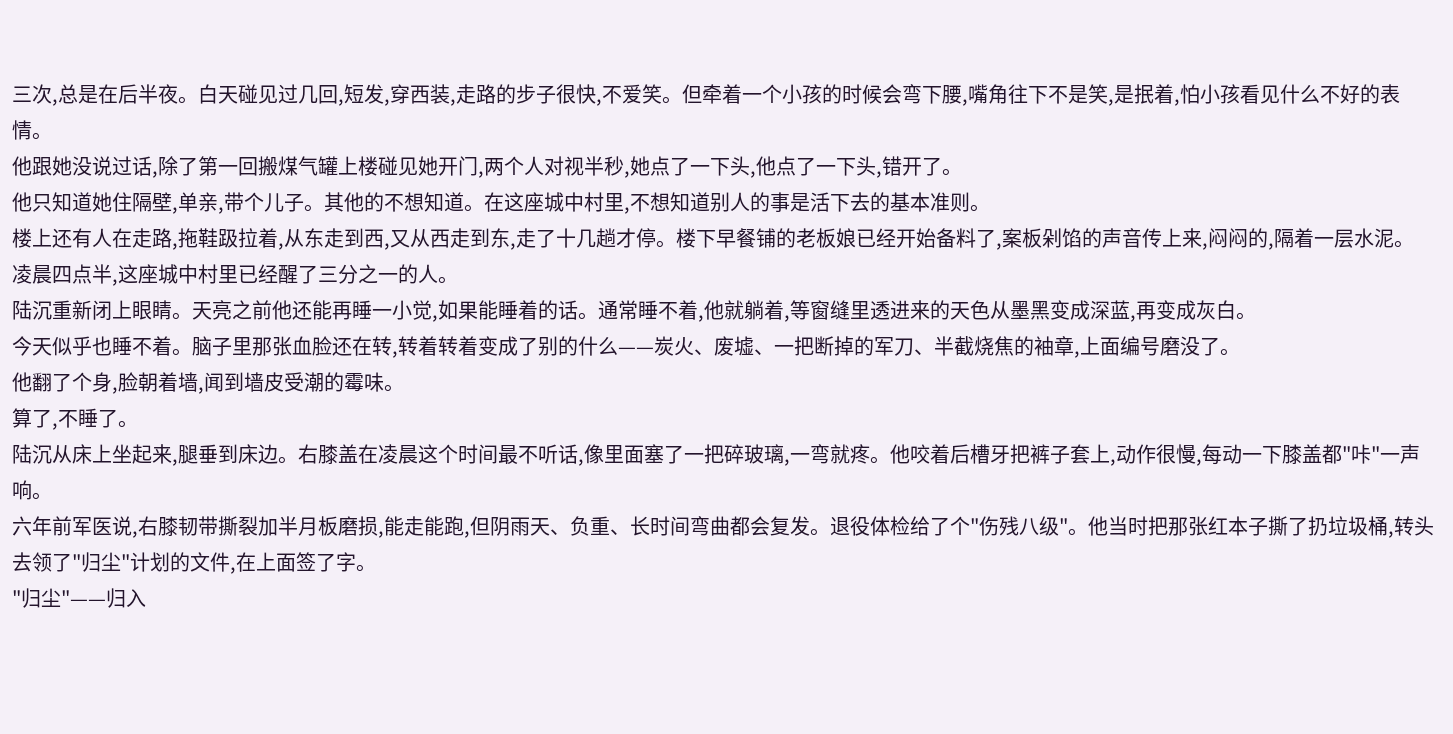三次,总是在后半夜。白天碰见过几回,短发,穿西装,走路的步子很快,不爱笑。但牵着一个小孩的时候会弯下腰,嘴角往下不是笑,是抿着,怕小孩看见什么不好的表情。
他跟她没说过话,除了第一回搬煤气罐上楼碰见她开门,两个人对视半秒,她点了一下头,他点了一下头,错开了。
他只知道她住隔壁,单亲,带个儿子。其他的不想知道。在这座城中村里,不想知道别人的事是活下去的基本准则。
楼上还有人在走路,拖鞋趿拉着,从东走到西,又从西走到东,走了十几趟才停。楼下早餐铺的老板娘已经开始备料了,案板剁馅的声音传上来,闷闷的,隔着一层水泥。
凌晨四点半,这座城中村里已经醒了三分之一的人。
陆沉重新闭上眼睛。天亮之前他还能再睡一小觉,如果能睡着的话。通常睡不着,他就躺着,等窗缝里透进来的天色从墨黑变成深蓝,再变成灰白。
今天似乎也睡不着。脑子里那张血脸还在转,转着转着变成了别的什么——炭火、废墟、一把断掉的军刀、半截烧焦的袖章,上面编号磨没了。
他翻了个身,脸朝着墙,闻到墙皮受潮的霉味。
算了,不睡了。
陆沉从床上坐起来,腿垂到床边。右膝盖在凌晨这个时间最不听话,像里面塞了一把碎玻璃,一弯就疼。他咬着后槽牙把裤子套上,动作很慢,每动一下膝盖都"咔"一声响。
六年前军医说,右膝韧带撕裂加半月板磨损,能走能跑,但阴雨天、负重、长时间弯曲都会复发。退役体检给了个"伤残八级"。他当时把那张红本子撕了扔垃圾桶,转头去领了"归尘"计划的文件,在上面签了字。
"归尘"——归入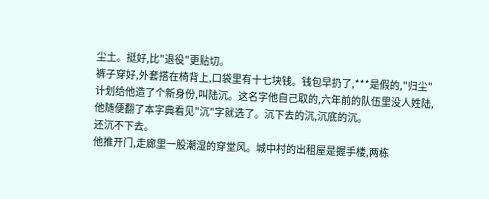尘土。挺好,比"退役"更贴切。
裤子穿好,外套搭在椅背上,口袋里有十七块钱。钱包早扔了,***是假的,"归尘"计划给他造了个新身份,叫陆沉。这名字他自己取的,六年前的队伍里没人姓陆,他随便翻了本字典看见"沉"字就选了。沉下去的沉,沉底的沉。
还沉不下去。
他推开门,走廊里一股潮湿的穿堂风。城中村的出租屋是握手楼,两栋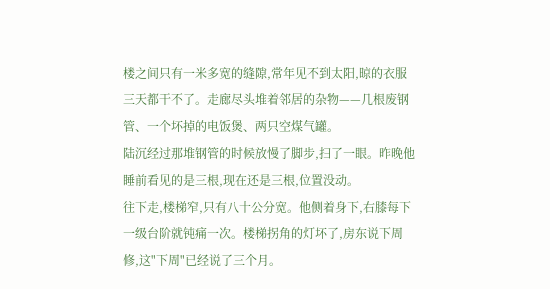楼之间只有一米多宽的缝隙,常年见不到太阳,晾的衣服三天都干不了。走廊尽头堆着邻居的杂物——几根废钢管、一个坏掉的电饭煲、两只空煤气罐。
陆沉经过那堆钢管的时候放慢了脚步,扫了一眼。昨晚他睡前看见的是三根,现在还是三根,位置没动。
往下走,楼梯窄,只有八十公分宽。他侧着身下,右膝每下一级台阶就钝痛一次。楼梯拐角的灯坏了,房东说下周修,这"下周"已经说了三个月。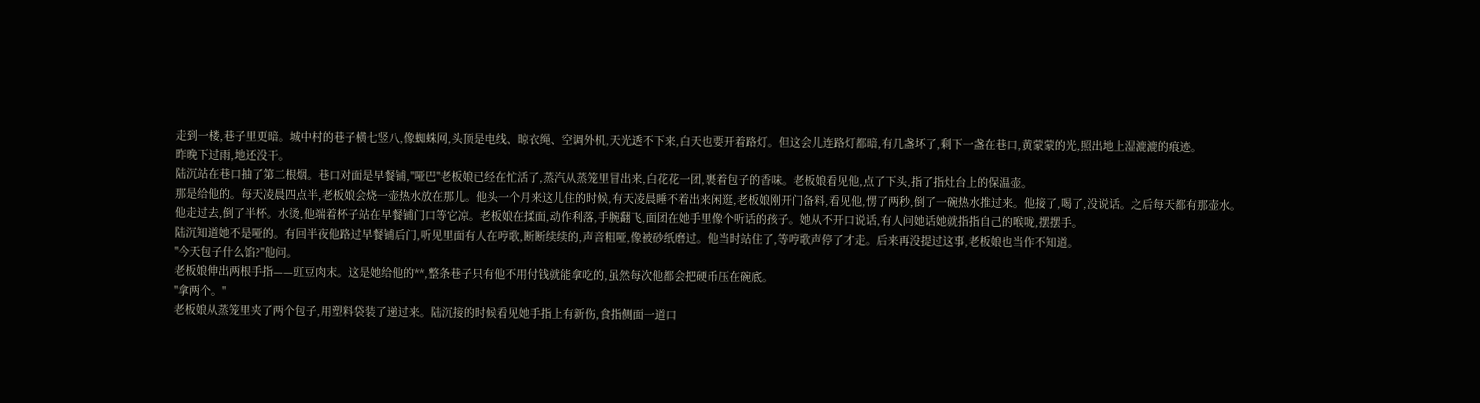走到一楼,巷子里更暗。城中村的巷子横七竖八,像蜘蛛网,头顶是电线、晾衣绳、空调外机,天光透不下来,白天也要开着路灯。但这会儿连路灯都暗,有几盏坏了,剩下一盏在巷口,黄蒙蒙的光,照出地上湿漉漉的痕迹。
昨晚下过雨,地还没干。
陆沉站在巷口抽了第二根烟。巷口对面是早餐铺,"哑巴"老板娘已经在忙活了,蒸汽从蒸笼里冒出来,白花花一团,裹着包子的香味。老板娘看见他,点了下头,指了指灶台上的保温壶。
那是给他的。每天凌晨四点半,老板娘会烧一壶热水放在那儿。他头一个月来这儿住的时候,有天凌晨睡不着出来闲逛,老板娘刚开门备料,看见他,愣了两秒,倒了一碗热水推过来。他接了,喝了,没说话。之后每天都有那壶水。
他走过去,倒了半杯。水烫,他端着杯子站在早餐铺门口等它凉。老板娘在揉面,动作利落,手腕翻飞,面团在她手里像个听话的孩子。她从不开口说话,有人问她话她就指指自己的喉咙,摆摆手。
陆沉知道她不是哑的。有回半夜他路过早餐铺后门,听见里面有人在哼歌,断断续续的,声音粗哑,像被砂纸磨过。他当时站住了,等哼歌声停了才走。后来再没提过这事,老板娘也当作不知道。
"今天包子什么馅?"他问。
老板娘伸出两根手指——豇豆肉末。这是她给他的**,整条巷子只有他不用付钱就能拿吃的,虽然每次他都会把硬币压在碗底。
"拿两个。"
老板娘从蒸笼里夹了两个包子,用塑料袋装了递过来。陆沉接的时候看见她手指上有新伤,食指侧面一道口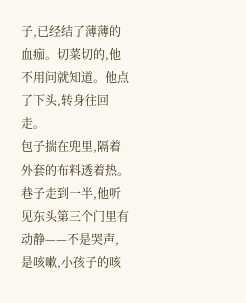子,已经结了薄薄的血痂。切菜切的,他不用问就知道。他点了下头,转身往回走。
包子揣在兜里,隔着外套的布料透着热。巷子走到一半,他听见东头第三个门里有动静——不是哭声,是咳嗽,小孩子的咳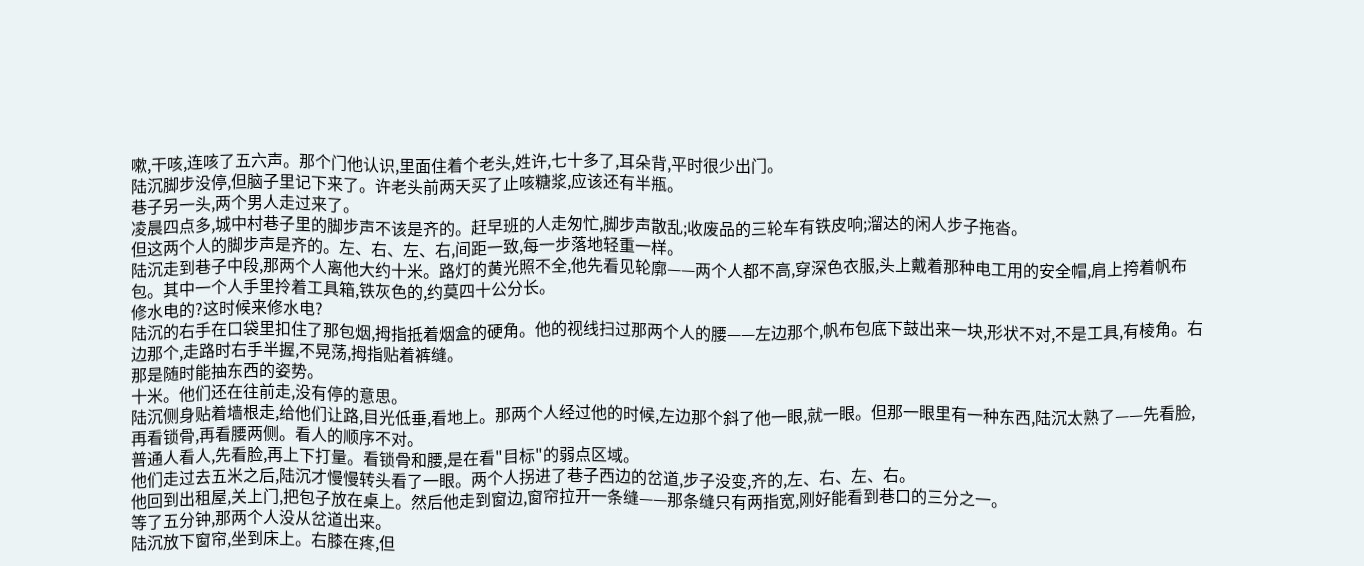嗽,干咳,连咳了五六声。那个门他认识,里面住着个老头,姓许,七十多了,耳朵背,平时很少出门。
陆沉脚步没停,但脑子里记下来了。许老头前两天买了止咳糖浆,应该还有半瓶。
巷子另一头,两个男人走过来了。
凌晨四点多,城中村巷子里的脚步声不该是齐的。赶早班的人走匆忙,脚步声散乱;收废品的三轮车有铁皮响;溜达的闲人步子拖沓。
但这两个人的脚步声是齐的。左、右、左、右,间距一致,每一步落地轻重一样。
陆沉走到巷子中段,那两个人离他大约十米。路灯的黄光照不全,他先看见轮廓——两个人都不高,穿深色衣服,头上戴着那种电工用的安全帽,肩上挎着帆布包。其中一个人手里拎着工具箱,铁灰色的,约莫四十公分长。
修水电的?这时候来修水电?
陆沉的右手在口袋里扣住了那包烟,拇指抵着烟盒的硬角。他的视线扫过那两个人的腰——左边那个,帆布包底下鼓出来一块,形状不对,不是工具,有棱角。右边那个,走路时右手半握,不晃荡,拇指贴着裤缝。
那是随时能抽东西的姿势。
十米。他们还在往前走,没有停的意思。
陆沉侧身贴着墙根走,给他们让路,目光低垂,看地上。那两个人经过他的时候,左边那个斜了他一眼,就一眼。但那一眼里有一种东西,陆沉太熟了——先看脸,再看锁骨,再看腰两侧。看人的顺序不对。
普通人看人,先看脸,再上下打量。看锁骨和腰,是在看"目标"的弱点区域。
他们走过去五米之后,陆沉才慢慢转头看了一眼。两个人拐进了巷子西边的岔道,步子没变,齐的,左、右、左、右。
他回到出租屋,关上门,把包子放在桌上。然后他走到窗边,窗帘拉开一条缝——那条缝只有两指宽,刚好能看到巷口的三分之一。
等了五分钟,那两个人没从岔道出来。
陆沉放下窗帘,坐到床上。右膝在疼,但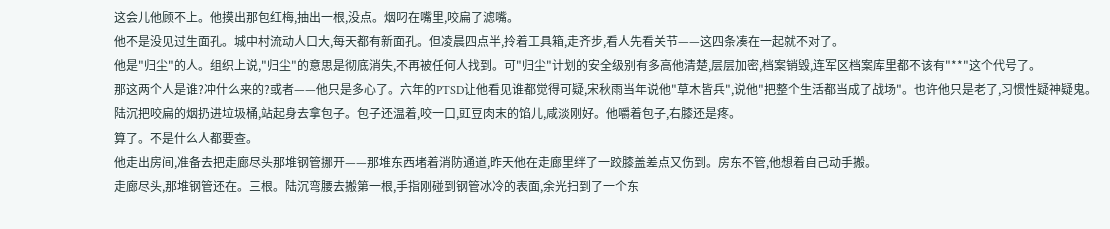这会儿他顾不上。他摸出那包红梅,抽出一根,没点。烟叼在嘴里,咬扁了滤嘴。
他不是没见过生面孔。城中村流动人口大,每天都有新面孔。但凌晨四点半,拎着工具箱,走齐步,看人先看关节——这四条凑在一起就不对了。
他是"归尘"的人。组织上说,"归尘"的意思是彻底消失,不再被任何人找到。可"归尘"计划的安全级别有多高他清楚,层层加密,档案销毁,连军区档案库里都不该有"**"这个代号了。
那这两个人是谁?冲什么来的?或者——他只是多心了。六年的PTSD让他看见谁都觉得可疑,宋秋雨当年说他"草木皆兵",说他"把整个生活都当成了战场"。也许他只是老了,习惯性疑神疑鬼。
陆沉把咬扁的烟扔进垃圾桶,站起身去拿包子。包子还温着,咬一口,豇豆肉末的馅儿,咸淡刚好。他嚼着包子,右膝还是疼。
算了。不是什么人都要查。
他走出房间,准备去把走廊尽头那堆钢管挪开——那堆东西堵着消防通道,昨天他在走廊里绊了一跤膝盖差点又伤到。房东不管,他想着自己动手搬。
走廊尽头,那堆钢管还在。三根。陆沉弯腰去搬第一根,手指刚碰到钢管冰冷的表面,余光扫到了一个东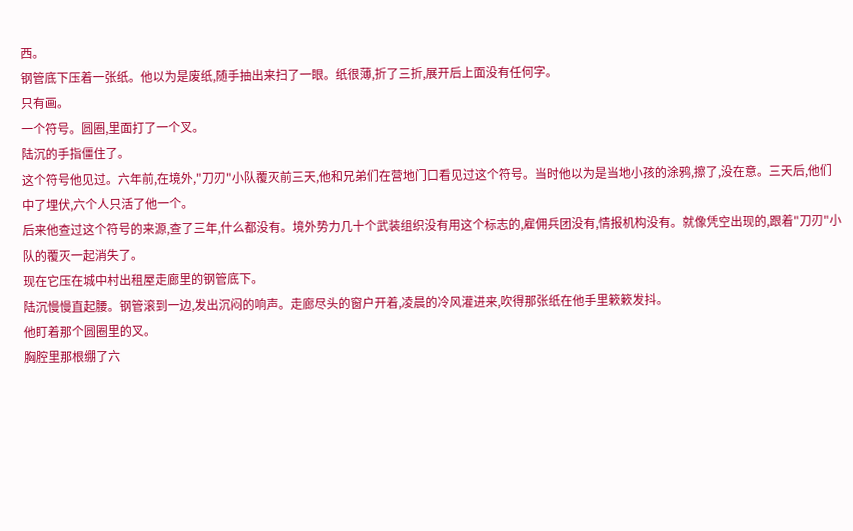西。
钢管底下压着一张纸。他以为是废纸,随手抽出来扫了一眼。纸很薄,折了三折,展开后上面没有任何字。
只有画。
一个符号。圆圈,里面打了一个叉。
陆沉的手指僵住了。
这个符号他见过。六年前,在境外,"刀刃"小队覆灭前三天,他和兄弟们在营地门口看见过这个符号。当时他以为是当地小孩的涂鸦,擦了,没在意。三天后,他们中了埋伏,六个人只活了他一个。
后来他查过这个符号的来源,查了三年,什么都没有。境外势力几十个武装组织没有用这个标志的,雇佣兵团没有,情报机构没有。就像凭空出现的,跟着"刀刃"小队的覆灭一起消失了。
现在它压在城中村出租屋走廊里的钢管底下。
陆沉慢慢直起腰。钢管滚到一边,发出沉闷的响声。走廊尽头的窗户开着,凌晨的冷风灌进来,吹得那张纸在他手里簌簌发抖。
他盯着那个圆圈里的叉。
胸腔里那根绷了六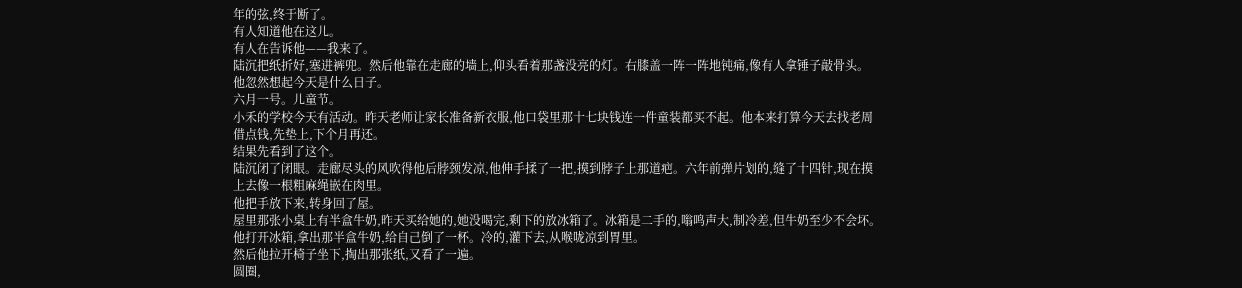年的弦,终于断了。
有人知道他在这儿。
有人在告诉他——我来了。
陆沉把纸折好,塞进裤兜。然后他靠在走廊的墙上,仰头看着那盏没亮的灯。右膝盖一阵一阵地钝痛,像有人拿锤子敲骨头。
他忽然想起今天是什么日子。
六月一号。儿童节。
小禾的学校今天有活动。昨天老师让家长准备新衣服,他口袋里那十七块钱连一件童装都买不起。他本来打算今天去找老周借点钱,先垫上,下个月再还。
结果先看到了这个。
陆沉闭了闭眼。走廊尽头的风吹得他后脖颈发凉,他伸手揉了一把,摸到脖子上那道疤。六年前弹片划的,缝了十四针,现在摸上去像一根粗麻绳嵌在肉里。
他把手放下来,转身回了屋。
屋里那张小桌上有半盒牛奶,昨天买给她的,她没喝完,剩下的放冰箱了。冰箱是二手的,嗡鸣声大,制冷差,但牛奶至少不会坏。
他打开冰箱,拿出那半盒牛奶,给自己倒了一杯。冷的,灌下去,从喉咙凉到胃里。
然后他拉开椅子坐下,掏出那张纸,又看了一遍。
圆圈,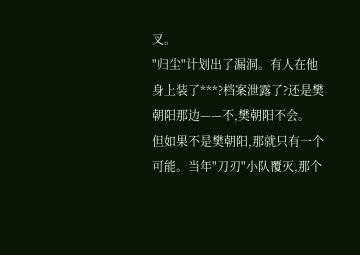叉。
"归尘"计划出了漏洞。有人在他身上装了***?档案泄露了?还是樊朝阳那边——不,樊朝阳不会。
但如果不是樊朝阳,那就只有一个可能。当年"刀刃"小队覆灭,那个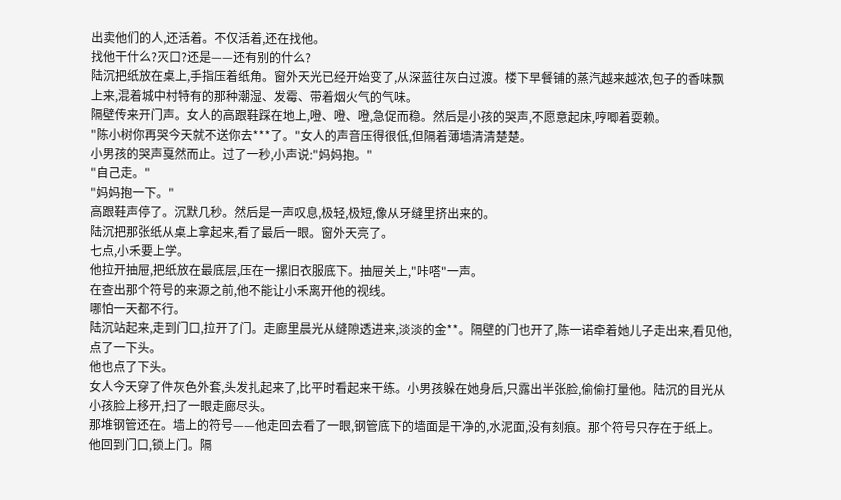出卖他们的人,还活着。不仅活着,还在找他。
找他干什么?灭口?还是——还有别的什么?
陆沉把纸放在桌上,手指压着纸角。窗外天光已经开始变了,从深蓝往灰白过渡。楼下早餐铺的蒸汽越来越浓,包子的香味飘上来,混着城中村特有的那种潮湿、发霉、带着烟火气的气味。
隔壁传来开门声。女人的高跟鞋踩在地上,噔、噔、噔,急促而稳。然后是小孩的哭声,不愿意起床,哼唧着耍赖。
"陈小树你再哭今天就不送你去***了。"女人的声音压得很低,但隔着薄墙清清楚楚。
小男孩的哭声戛然而止。过了一秒,小声说:"妈妈抱。"
"自己走。"
"妈妈抱一下。"
高跟鞋声停了。沉默几秒。然后是一声叹息,极轻,极短,像从牙缝里挤出来的。
陆沉把那张纸从桌上拿起来,看了最后一眼。窗外天亮了。
七点,小禾要上学。
他拉开抽屉,把纸放在最底层,压在一摞旧衣服底下。抽屉关上,"咔嗒"一声。
在查出那个符号的来源之前,他不能让小禾离开他的视线。
哪怕一天都不行。
陆沉站起来,走到门口,拉开了门。走廊里晨光从缝隙透进来,淡淡的金**。隔壁的门也开了,陈一诺牵着她儿子走出来,看见他,点了一下头。
他也点了下头。
女人今天穿了件灰色外套,头发扎起来了,比平时看起来干练。小男孩躲在她身后,只露出半张脸,偷偷打量他。陆沉的目光从小孩脸上移开,扫了一眼走廊尽头。
那堆钢管还在。墙上的符号——他走回去看了一眼,钢管底下的墙面是干净的,水泥面,没有刻痕。那个符号只存在于纸上。
他回到门口,锁上门。隔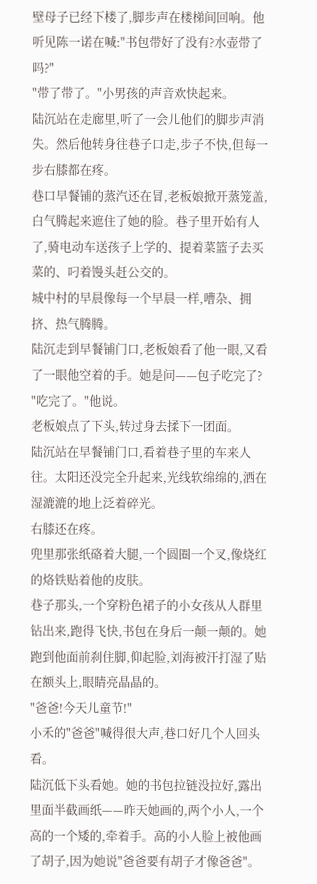壁母子已经下楼了,脚步声在楼梯间回响。他听见陈一诺在喊:"书包带好了没有?水壶带了吗?"
"带了带了。"小男孩的声音欢快起来。
陆沉站在走廊里,听了一会儿他们的脚步声消失。然后他转身往巷子口走,步子不快,但每一步右膝都在疼。
巷口早餐铺的蒸汽还在冒,老板娘掀开蒸笼盖,白气腾起来遮住了她的脸。巷子里开始有人了,骑电动车送孩子上学的、提着菜篮子去买菜的、叼着馒头赶公交的。
城中村的早晨像每一个早晨一样,嘈杂、拥挤、热气腾腾。
陆沉走到早餐铺门口,老板娘看了他一眼,又看了一眼他空着的手。她是问——包子吃完了?
"吃完了。"他说。
老板娘点了下头,转过身去揉下一团面。
陆沉站在早餐铺门口,看着巷子里的车来人往。太阳还没完全升起来,光线软绵绵的,洒在湿漉漉的地上泛着碎光。
右膝还在疼。
兜里那张纸硌着大腿,一个圆圈一个叉,像烧红的烙铁贴着他的皮肤。
巷子那头,一个穿粉色裙子的小女孩从人群里钻出来,跑得飞快,书包在身后一颠一颠的。她跑到他面前刹住脚,仰起脸,刘海被汗打湿了贴在额头上,眼睛亮晶晶的。
"爸爸!今天儿童节!"
小禾的"爸爸"喊得很大声,巷口好几个人回头看。
陆沉低下头看她。她的书包拉链没拉好,露出里面半截画纸——昨天她画的,两个小人,一个高的一个矮的,牵着手。高的小人脸上被他画了胡子,因为她说"爸爸要有胡子才像爸爸"。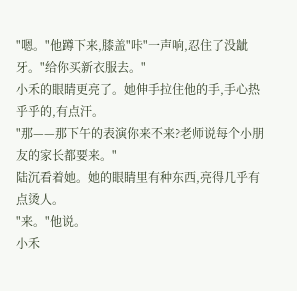"嗯。"他蹲下来,膝盖"咔"一声响,忍住了没龇牙。"给你买新衣服去。"
小禾的眼睛更亮了。她伸手拉住他的手,手心热乎乎的,有点汗。
"那——那下午的表演你来不来?老师说每个小朋友的家长都要来。"
陆沉看着她。她的眼睛里有种东西,亮得几乎有点烫人。
"来。"他说。
小禾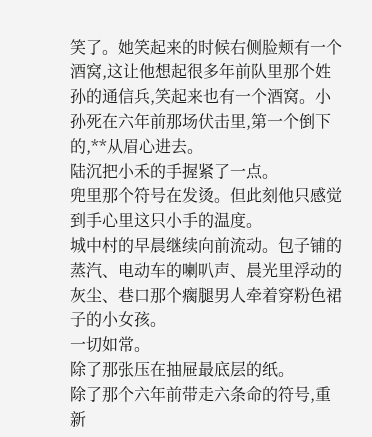笑了。她笑起来的时候右侧脸颊有一个酒窝,这让他想起很多年前队里那个姓孙的通信兵,笑起来也有一个酒窝。小孙死在六年前那场伏击里,第一个倒下的,**从眉心进去。
陆沉把小禾的手握紧了一点。
兜里那个符号在发烫。但此刻他只感觉到手心里这只小手的温度。
城中村的早晨继续向前流动。包子铺的蒸汽、电动车的喇叭声、晨光里浮动的灰尘、巷口那个瘸腿男人牵着穿粉色裙子的小女孩。
一切如常。
除了那张压在抽屉最底层的纸。
除了那个六年前带走六条命的符号,重新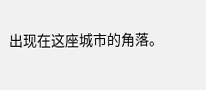出现在这座城市的角落。